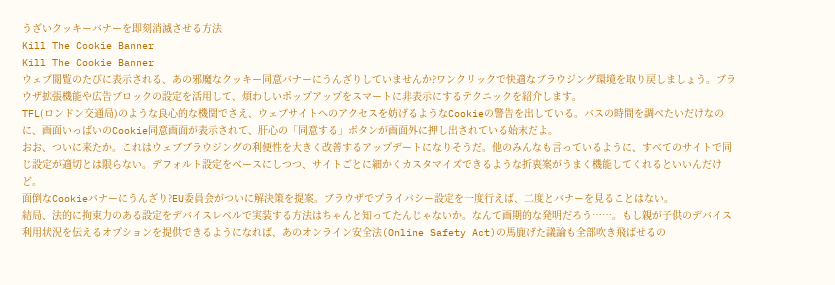うざいクッキーバナーを即刻消滅させる方法
Kill The Cookie Banner
Kill The Cookie Banner
ウェブ閲覧のたびに表示される、あの邪魔なクッキー同意バナーにうんざりしていませんか?ワンクリックで快適なブラウジング環境を取り戻しましょう。ブラウザ拡張機能や広告ブロックの設定を活用して、煩わしいポップアップをスマートに非表示にするテクニックを紹介します。
TFL(ロンドン交通局)のような良心的な機関でさえ、ウェブサイトへのアクセスを妨げるようなCookieの警告を出している。バスの時間を調べたいだけなのに、画面いっぱいのCookie同意画面が表示されて、肝心の「同意する」ボタンが画面外に押し出されている始末だよ。
おお、ついに来たか。これはウェブブラウジングの利便性を大きく改善するアップデートになりそうだ。他のみんなも言っているように、すべてのサイトで同じ設定が適切とは限らない。デフォルト設定をベースにしつつ、サイトごとに細かくカスタマイズできるような折衷案がうまく機能してくれるといいんだけど。
面倒なCookieバナーにうんざり?EU委員会がついに解決策を提案。ブラウザでプライバシー設定を一度行えば、二度とバナーを見ることはない。
結局、法的に拘束力のある設定をデバイスレベルで実装する方法はちゃんと知ってたんじゃないか。なんて画期的な発明だろう……。もし親が子供のデバイス利用状況を伝えるオプションを提供できるようになれば、あのオンライン安全法(Online Safety Act)の馬鹿げた議論も全部吹き飛ばせるの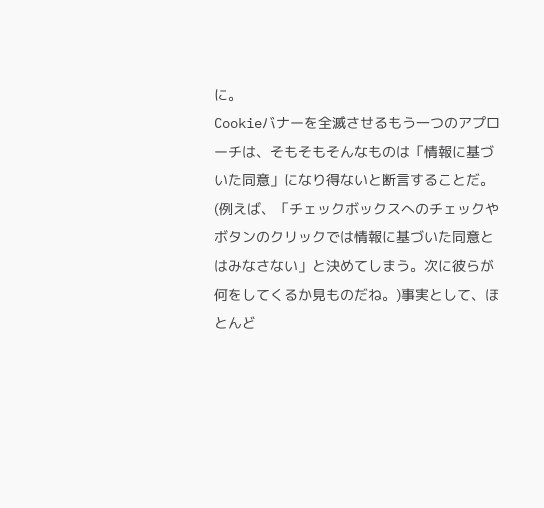に。
Cookieバナーを全滅させるもう一つのアプローチは、そもそもそんなものは「情報に基づいた同意」になり得ないと断言することだ。(例えば、「チェックボックスへのチェックやボタンのクリックでは情報に基づいた同意とはみなさない」と決めてしまう。次に彼らが何をしてくるか見ものだね。)事実として、ほとんど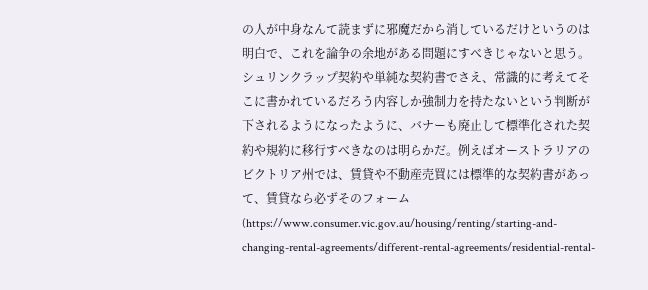の人が中身なんて読まずに邪魔だから消しているだけというのは明白で、これを論争の余地がある問題にすべきじゃないと思う。シュリンクラップ契約や単純な契約書でさえ、常識的に考えてそこに書かれているだろう内容しか強制力を持たないという判断が下されるようになったように、バナーも廃止して標準化された契約や規約に移行すべきなのは明らかだ。例えばオーストラリアのビクトリア州では、賃貸や不動産売買には標準的な契約書があって、賃貸なら必ずそのフォーム(https://www.consumer.vic.gov.au/housing/renting/starting-and-changing-rental-agreements/different-rental-agreements/residential-rental-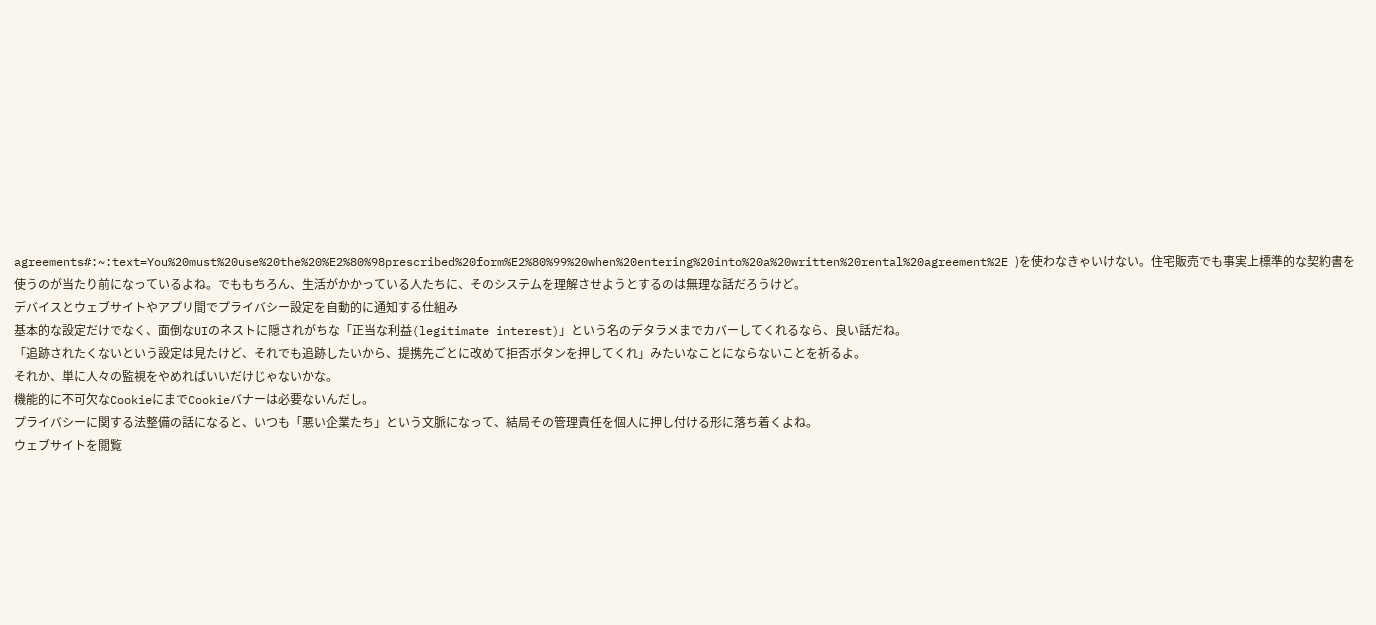agreements#:~:text=You%20must%20use%20the%20%E2%80%98prescribed%20form%E2%80%99%20when%20entering%20into%20a%20written%20rental%20agreement%2E )を使わなきゃいけない。住宅販売でも事実上標準的な契約書を使うのが当たり前になっているよね。でももちろん、生活がかかっている人たちに、そのシステムを理解させようとするのは無理な話だろうけど。
デバイスとウェブサイトやアプリ間でプライバシー設定を自動的に通知する仕組み
基本的な設定だけでなく、面倒なUIのネストに隠されがちな「正当な利益(legitimate interest)」という名のデタラメまでカバーしてくれるなら、良い話だね。
「追跡されたくないという設定は見たけど、それでも追跡したいから、提携先ごとに改めて拒否ボタンを押してくれ」みたいなことにならないことを祈るよ。
それか、単に人々の監視をやめればいいだけじゃないかな。
機能的に不可欠なCookieにまでCookieバナーは必要ないんだし。
プライバシーに関する法整備の話になると、いつも「悪い企業たち」という文脈になって、結局その管理責任を個人に押し付ける形に落ち着くよね。
ウェブサイトを閲覧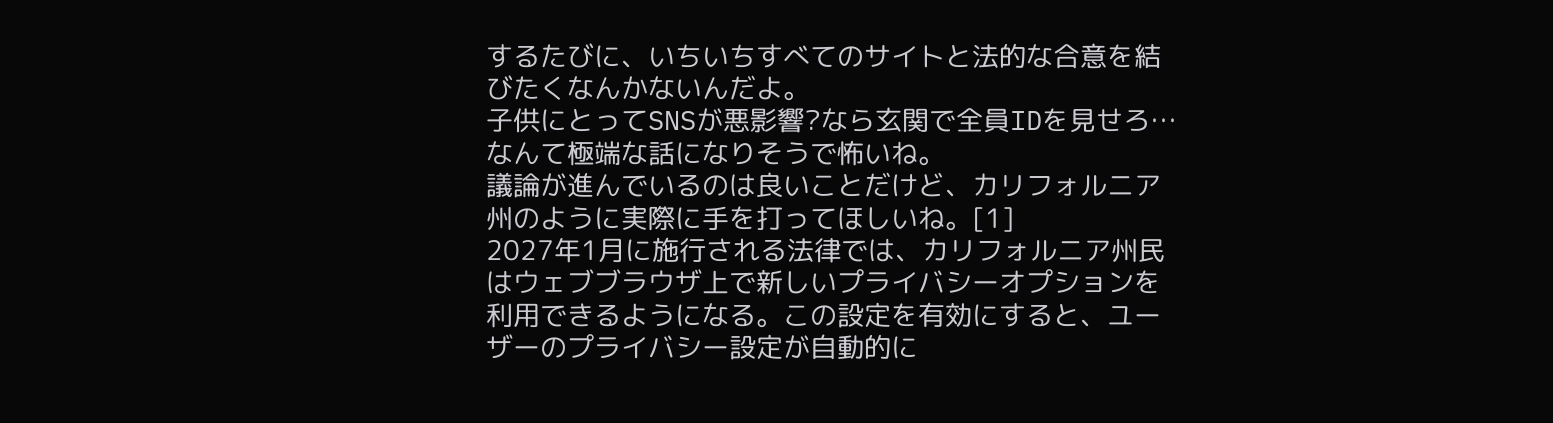するたびに、いちいちすべてのサイトと法的な合意を結びたくなんかないんだよ。
子供にとってSNSが悪影響?なら玄関で全員IDを見せろ…なんて極端な話になりそうで怖いね。
議論が進んでいるのは良いことだけど、カリフォルニア州のように実際に手を打ってほしいね。[1]
2027年1月に施行される法律では、カリフォルニア州民はウェブブラウザ上で新しいプライバシーオプションを利用できるようになる。この設定を有効にすると、ユーザーのプライバシー設定が自動的に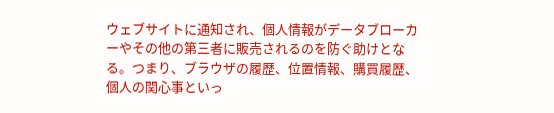ウェブサイトに通知され、個人情報がデータブローカーやその他の第三者に販売されるのを防ぐ助けとなる。つまり、ブラウザの履歴、位置情報、購買履歴、個人の関心事といっ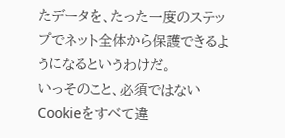たデータを、たった一度のステップでネット全体から保護できるようになるというわけだ。
いっそのこと、必須ではないCookieをすべて違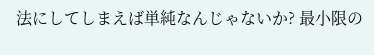法にしてしまえば単純なんじゃないか? 最小限の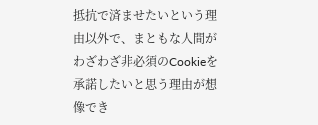抵抗で済ませたいという理由以外で、まともな人間がわざわざ非必須のCookieを承諾したいと思う理由が想像でき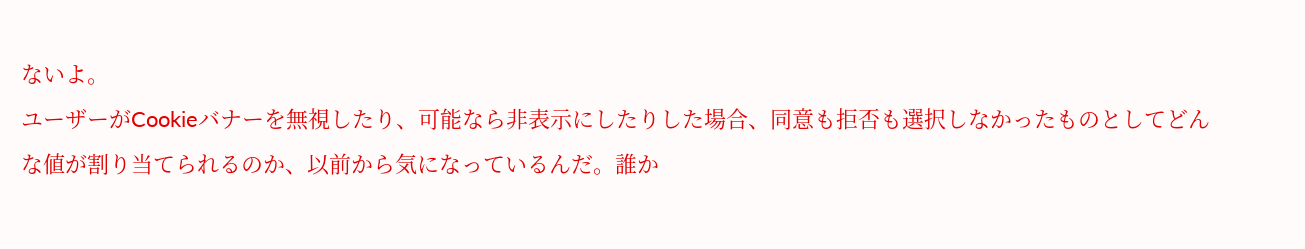ないよ。
ユーザーがCookieバナーを無視したり、可能なら非表示にしたりした場合、同意も拒否も選択しなかったものとしてどんな値が割り当てられるのか、以前から気になっているんだ。誰か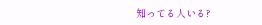知ってる人いる?